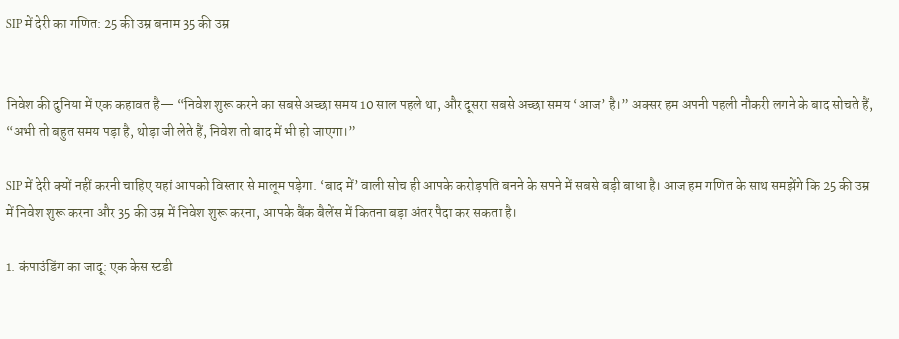SIP में देरी का गणित: 25 की उम्र बनाम 35 की उम्र


निवेश की दुनिया में एक कहावत है— “निवेश शुरू करने का सबसे अच्छा समय 10 साल पहले था, और दूसरा सबसे अच्छा समय ‘आज’ है।” अक्सर हम अपनी पहली नौकरी लगने के बाद सोचते हैं, “अभी तो बहुत समय पड़ा है, थोड़ा जी लेते हैं, निवेश तो बाद में भी हो जाएगा।”

SIP में देरी क्यों नहीं करनी चाहिए यहां आपको विस्तार से मालूम पड़ेगा. ‘बाद में’ वाली सोच ही आपके करोड़पति बनने के सपने में सबसे बड़ी बाधा है। आज हम गणित के साथ समझेंगे कि 25 की उम्र में निवेश शुरू करना और 35 की उम्र में निवेश शुरू करना, आपके बैंक बैलेंस में कितना बड़ा अंतर पैदा कर सकता है।

1. कंपाउंडिंग का जादू: एक केस स्टडी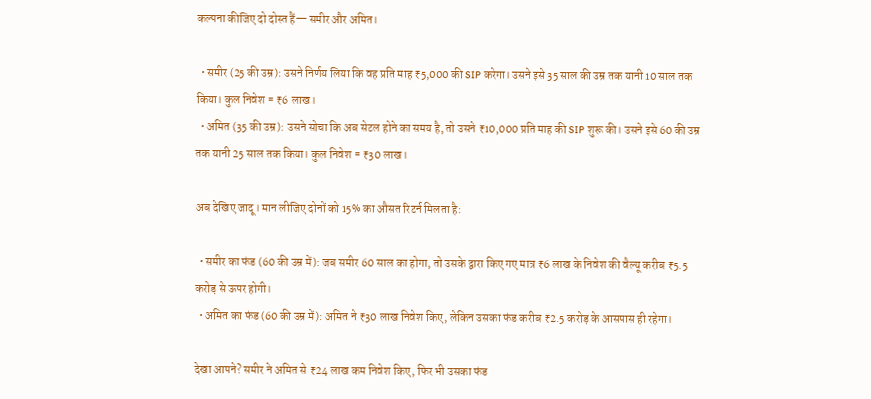कल्पना कीजिए दो दोस्त हैं— समीर और अमित।

  • समीर (25 की उम्र): उसने निर्णय लिया कि वह प्रति माह ₹5,000 की SIP करेगा। उसने इसे 35 साल की उम्र तक यानी 10 साल तक किया। कुल निवेश = ₹6 लाख।
  • अमित (35 की उम्र): उसने सोचा कि अब सेटल होने का समय है, तो उसने ₹10,000 प्रति माह की SIP शुरू की। उसने इसे 60 की उम्र तक यानी 25 साल तक किया। कुल निवेश = ₹30 लाख।

अब देखिए जादू। मान लीजिए दोनों को 15% का औसत रिटर्न मिलता है:

  • समीर का फंड (60 की उम्र में): जब समीर 60 साल का होगा, तो उसके द्वारा किए गए मात्र ₹6 लाख के निवेश की वैल्यू करीब ₹5.5 करोड़ से ऊपर होगी।
  • अमित का फंड (60 की उम्र में): अमित ने ₹30 लाख निवेश किए, लेकिन उसका फंड करीब ₹2.5 करोड़ के आसपास ही रहेगा।

देखा आपने? समीर ने अमित से ₹24 लाख कम निवेश किए, फिर भी उसका फंड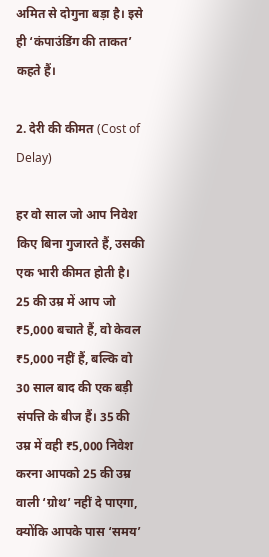अमित से दोगुना बड़ा है। इसे ही ‘कंपाउंडिंग की ताकत’ कहते हैं।

2. देरी की कीमत (Cost of Delay)

हर वो साल जो आप निवेश किए बिना गुजारते हैं, उसकी एक भारी कीमत होती है। 25 की उम्र में आप जो ₹5,000 बचाते हैं, वो केवल ₹5,000 नहीं हैं, बल्कि वो 30 साल बाद की एक बड़ी संपत्ति के बीज हैं। 35 की उम्र में वही ₹5,000 निवेश करना आपको 25 की उम्र वाली ‘ग्रोथ’ नहीं दे पाएगा, क्योंकि आपके पास ‘समय’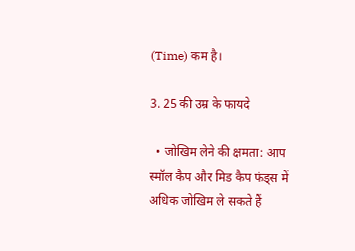(Time) कम है।

3. 25 की उम्र के फायदे

  • जोखिम लेने की क्षमता: आप स्मॉल कैप और मिड कैप फंड्स में अधिक जोखिम ले सकते हैं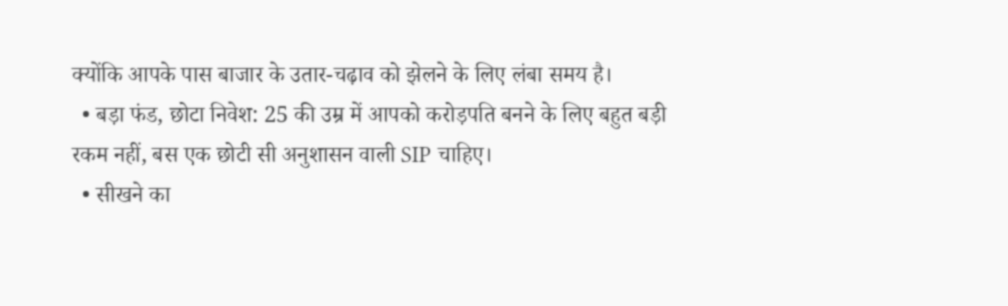क्योंकि आपके पास बाजार के उतार-चढ़ाव को झेलने के लिए लंबा समय है।
  • बड़ा फंड, छोटा निवेश: 25 की उम्र में आपको करोड़पति बनने के लिए बहुत बड़ी रकम नहीं, बस एक छोटी सी अनुशासन वाली SIP चाहिए।
  • सीखने का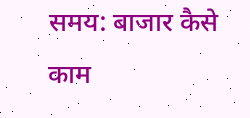समय: बाजार कैसे काम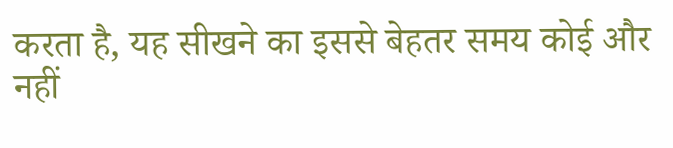करता है, यह सीखने का इससे बेहतर समय कोई और नहीं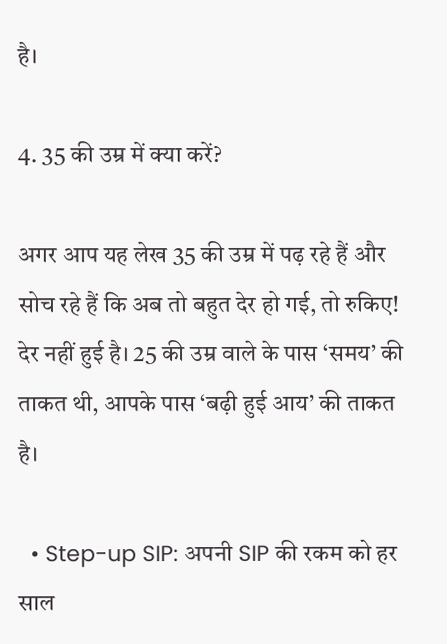है।

4. 35 की उम्र में क्या करें?

अगर आप यह लेख 35 की उम्र में पढ़ रहे हैं और सोच रहे हैं कि अब तो बहुत देर हो गई, तो रुकिए! देर नहीं हुई है। 25 की उम्र वाले के पास ‘समय’ की ताकत थी, आपके पास ‘बढ़ी हुई आय’ की ताकत है।

  • Step-up SIP: अपनी SIP की रकम को हर साल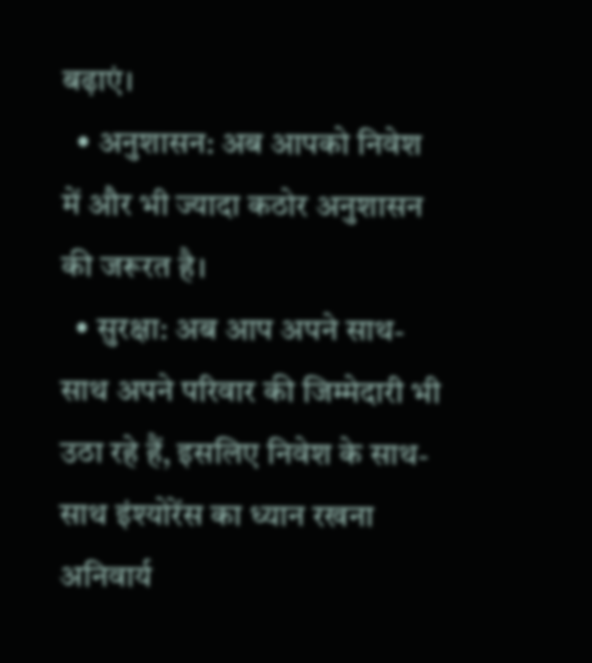बढ़ाएं।
  • अनुशासन: अब आपको निवेश में और भी ज्यादा कठोर अनुशासन की जरूरत है।
  • सुरक्षा: अब आप अपने साथ-साथ अपने परिवार की जिम्मेदारी भी उठा रहे हैं, इसलिए निवेश के साथ-साथ इंश्योरेंस का ध्यान रखना अनिवार्य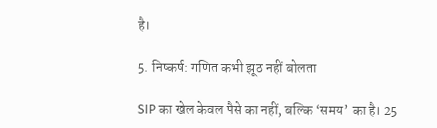है।

5. निष्कर्ष: गणित कभी झूठ नहीं बोलता

SIP का खेल केवल पैसे का नहीं, बल्कि ‘समय’ का है। 25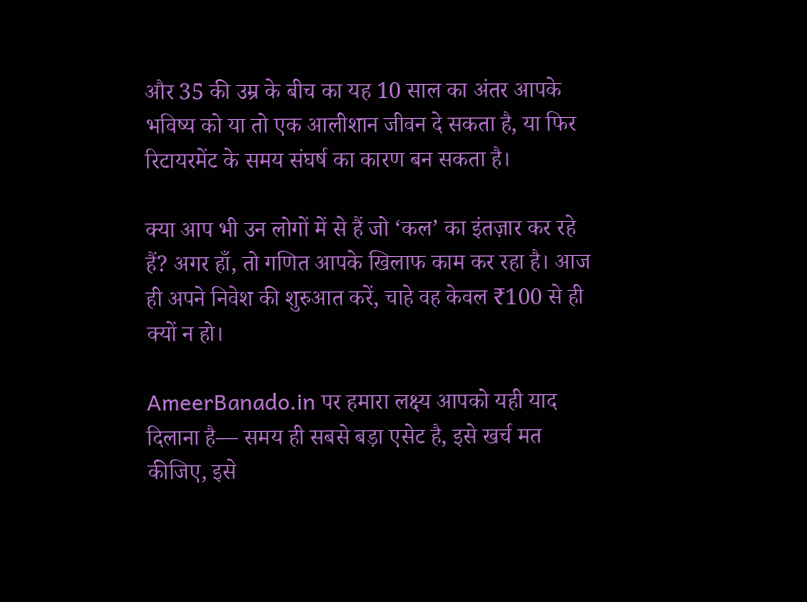और 35 की उम्र के बीच का यह 10 साल का अंतर आपके भविष्य को या तो एक आलीशान जीवन दे सकता है, या फिर रिटायरमेंट के समय संघर्ष का कारण बन सकता है।

क्या आप भी उन लोगों में से हैं जो ‘कल’ का इंतज़ार कर रहे हैं? अगर हाँ, तो गणित आपके खिलाफ काम कर रहा है। आज ही अपने निवेश की शुरुआत करें, चाहे वह केवल ₹100 से ही क्यों न हो।

AmeerBanado.in पर हमारा लक्ष्य आपको यही याद दिलाना है— समय ही सबसे बड़ा एसेट है, इसे खर्च मत कीजिए, इसे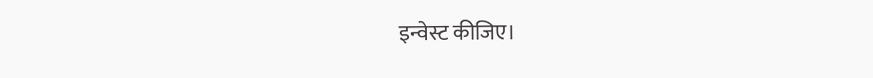इन्वेस्ट कीजिए।